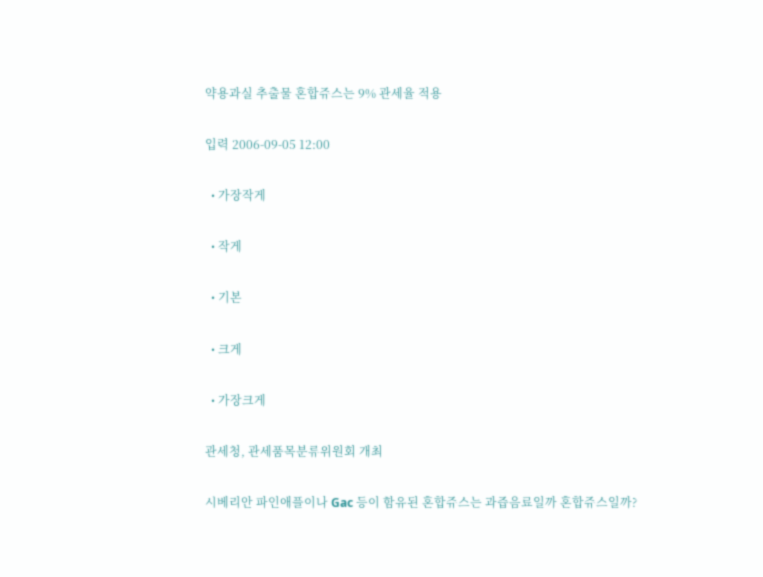약용과실 추출물 혼합쥬스는 9% 관세율 적용

입력 2006-09-05 12:00

  • 가장작게

  • 작게

  • 기본

  • 크게

  • 가장크게

관세청, 관세품목분류위원회 개최

시베리안 파인애플이나 Gac 등이 함유된 혼합쥬스는 과즙음료일까 혼합쥬스일까?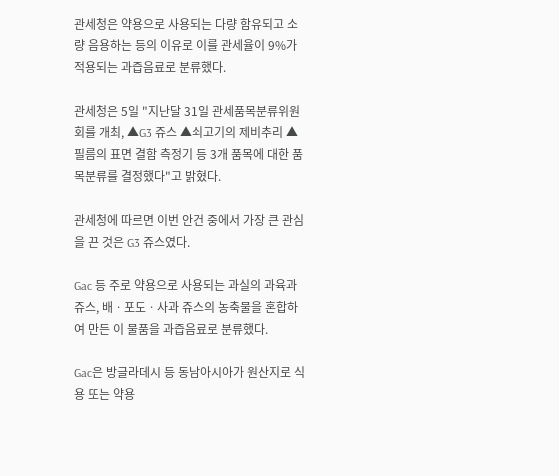관세청은 약용으로 사용되는 다량 함유되고 소량 음용하는 등의 이유로 이를 관세율이 9%가 적용되는 과즙음료로 분류했다.

관세청은 5일 "지난달 31일 관세품목분류위원회를 개최, ▲G3 쥬스 ▲쇠고기의 제비추리 ▲필름의 표면 결함 측정기 등 3개 품목에 대한 품목분류를 결정했다"고 밝혔다.

관세청에 따르면 이번 안건 중에서 가장 큰 관심을 끈 것은 G3 쥬스였다.

Gac 등 주로 약용으로 사용되는 과실의 과육과 쥬스, 배ㆍ포도ㆍ사과 쥬스의 농축물을 혼합하여 만든 이 물품을 과즙음료로 분류했다.

Gac은 방글라데시 등 동남아시아가 원산지로 식용 또는 약용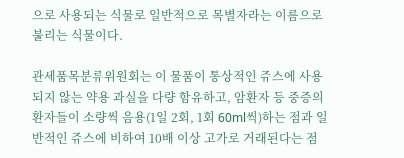으로 사용되는 식물로 일반적으로 목별자라는 이름으로 불리는 식물이다.

관세품목분류위원회는 이 물품이 통상적인 쥬스에 사용되지 않는 약용 과실을 다량 함유하고, 암환자 등 중증의 환자들이 소량씩 음용(1일 2회, 1회 60ml씩)하는 점과 일반적인 쥬스에 비하여 10배 이상 고가로 거래된다는 점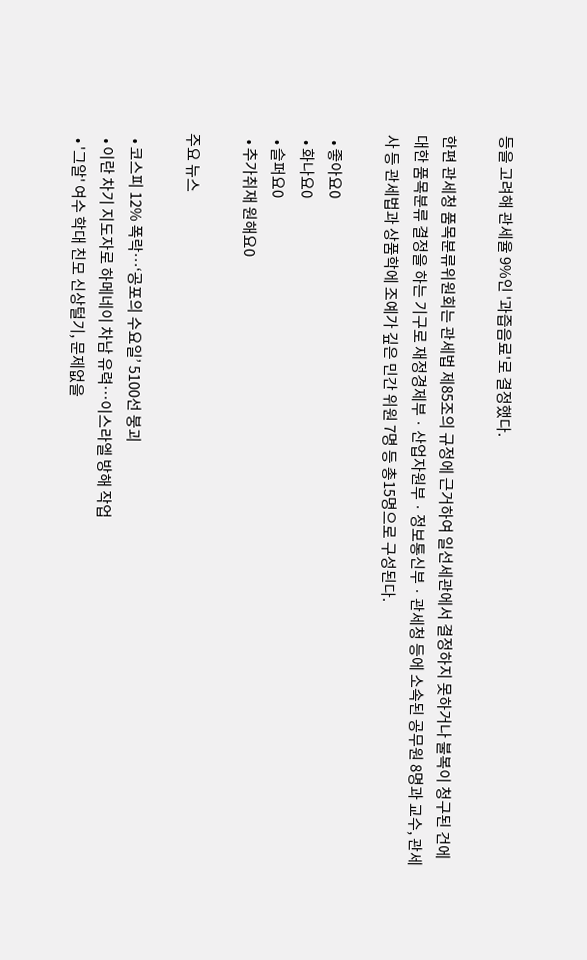등을 고려해 관세율 9%인 '과즙음료'로 결정했다.

한편 관세청 품목분류위원회는 관세법 제85조의 규정에 근거하여 일선세관에서 결정하지 못하거나 불복이 청구된 건에 대한 품목분류 결정을 하는 기구로 재정경제부ㆍ산업자원부ㆍ정보통신부ㆍ관세청 등에 소속된 공무원 8명과 교수, 관세사 등 관세법과 상품학에 조예가 깊은 민간 위원 7명 등 총15명으로 구성된다.

  • 좋아요0
  • 화나요0
  • 슬퍼요0
  • 추가취재 원해요0

주요 뉴스

  • 코스피 12% 폭락…‘공포의 수요일’ 5100선 붕괴
  • 이란 차기 지도자로 하메네이 차남 유력…이스라엘 방해 작업
  • '그알' 여수 학대 친모 신상털기, 문제없을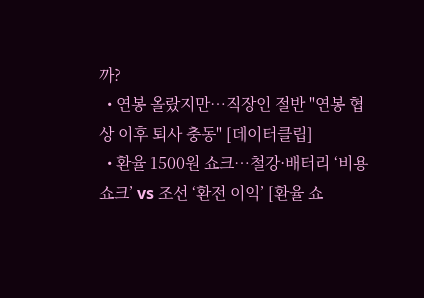까?
  • 연봉 올랐지만…직장인 절반 "연봉 협상 이후 퇴사 충동" [데이터클립]
  • 환율 1500원 쇼크…철강·배터리 ‘비용 쇼크’ vs 조선 ‘환전 이익’ [환율 쇼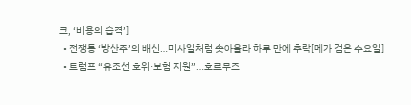크, ‘비용의 습격’]
  • 전쟁통 ‘방산주’의 배신…미사일처럼 솟아올라 하루 만에 추락[메가 검은 수요일]
  • 트럼프 “유조선 호위·보험 지원”…호르무즈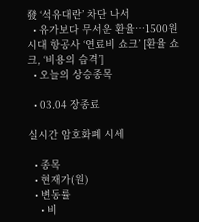發 ‘석유대란’ 차단 나서
  • 유가보다 무서운 환율…1500원 시대 항공사 ‘연료비 쇼크’ [환율 쇼크, ‘비용의 습격’]
  • 오늘의 상승종목

  • 03.04 장종료

실시간 암호화폐 시세

  • 종목
  • 현재가(원)
  • 변동률
    • 비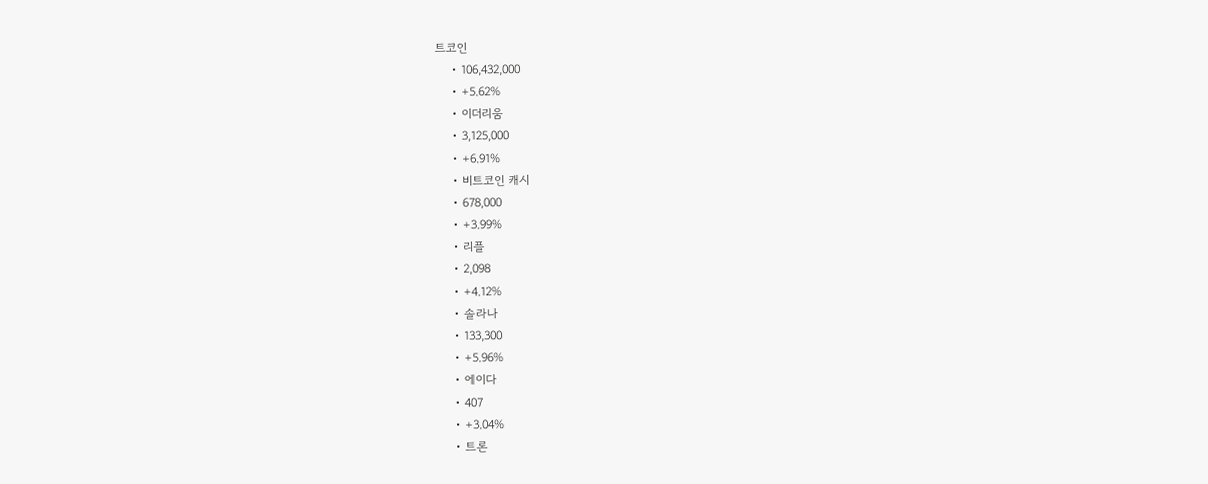트코인
    • 106,432,000
    • +5.62%
    • 이더리움
    • 3,125,000
    • +6.91%
    • 비트코인 캐시
    • 678,000
    • +3.99%
    • 리플
    • 2,098
    • +4.12%
    • 솔라나
    • 133,300
    • +5.96%
    • 에이다
    • 407
    • +3.04%
    • 트론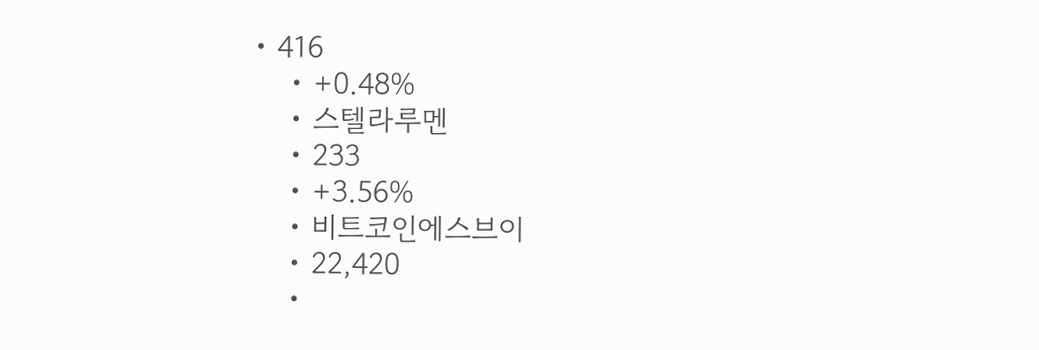• 416
    • +0.48%
    • 스텔라루멘
    • 233
    • +3.56%
    • 비트코인에스브이
    • 22,420
    •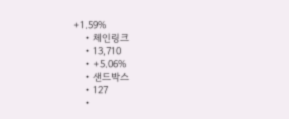+1.59%
    • 체인링크
    • 13,710
    • +5.06%
    • 샌드박스
    • 127
    •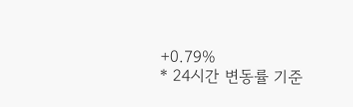+0.79%
* 24시간 변동률 기준